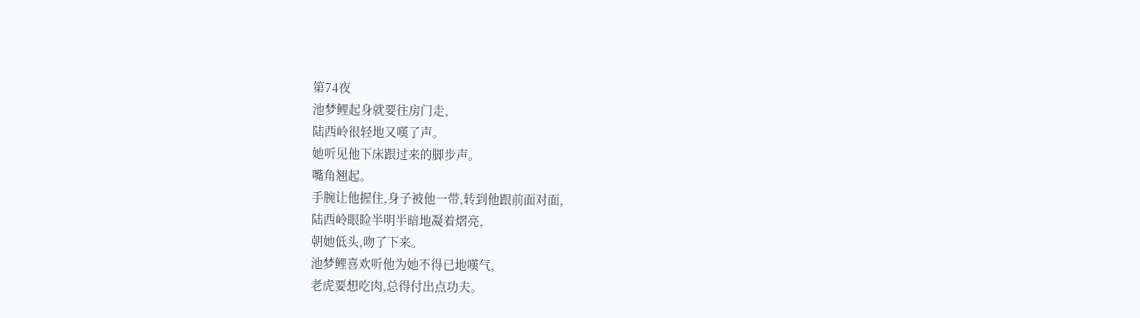第74夜
池梦鲤起身就要往房门走,
陆西岭很轻地又嘆了声。
她听见他下床跟过来的脚步声。
嘴角翘起。
手腕让他握住,身子被他一带,转到他跟前面对面,
陆西岭眼睑半明半暗地凝着熠亮,
朝她低头,吻了下来。
池梦鲤喜欢听他为她不得已地嘆气,
老虎要想吃肉,总得付出点功夫。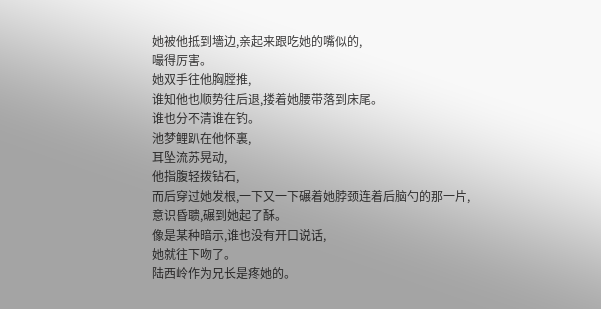她被他抵到墻边,亲起来跟吃她的嘴似的,
嘬得厉害。
她双手往他胸膛推,
谁知他也顺势往后退,搂着她腰带落到床尾。
谁也分不清谁在钓。
池梦鲤趴在他怀裏,
耳坠流苏晃动,
他指腹轻拨钻石,
而后穿过她发根,一下又一下碾着她脖颈连着后脑勺的那一片,
意识昏聩,碾到她起了酥。
像是某种暗示,谁也没有开口说话,
她就往下吻了。
陆西岭作为兄长是疼她的。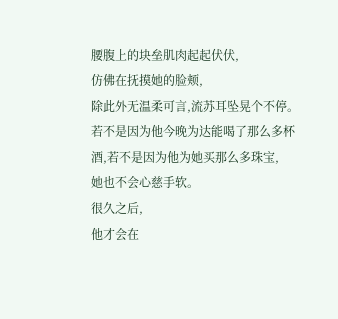腰腹上的块垒肌肉起起伏伏,
仿佛在抚摸她的脸颊,
除此外无温柔可言,流苏耳坠晃个不停。
若不是因为他今晚为达能喝了那么多杯酒,若不是因为他为她买那么多珠宝,
她也不会心慈手软。
很久之后,
他才会在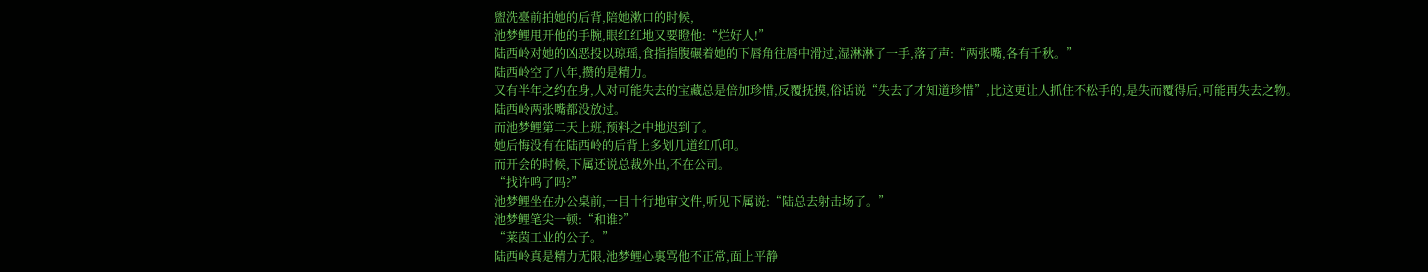盥洗臺前拍她的后背,陪她漱口的时候,
池梦鲤甩开他的手腕,眼红红地又要瞪他:“烂好人!”
陆西岭对她的凶恶投以琼瑶,食指指腹碾着她的下唇角往唇中滑过,湿淋淋了一手,落了声:“两张嘴,各有千秋。”
陆西岭空了八年,攒的是精力。
又有半年之约在身,人对可能失去的宝藏总是倍加珍惜,反覆抚摸,俗话说“失去了才知道珍惜”,比这更让人抓住不松手的,是失而覆得后,可能再失去之物。
陆西岭两张嘴都没放过。
而池梦鲤第二天上班,预料之中地迟到了。
她后悔没有在陆西岭的后背上多划几道红爪印。
而开会的时候,下属还说总裁外出,不在公司。
“找许鸣了吗?”
池梦鲤坐在办公桌前,一目十行地审文件,听见下属说:“陆总去射击场了。”
池梦鲤笔尖一顿:“和谁?”
“莱茵工业的公子。”
陆西岭真是精力无限,池梦鲤心裏骂他不正常,面上平静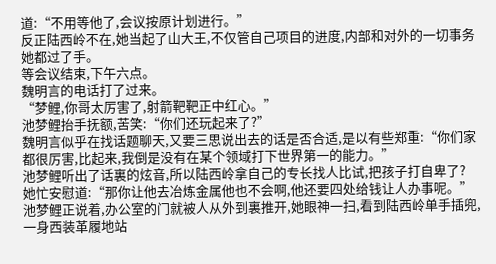道:“不用等他了,会议按原计划进行。”
反正陆西岭不在,她当起了山大王,不仅管自己项目的进度,内部和对外的一切事务她都过了手。
等会议结束,下午六点。
魏明言的电话打了过来。
“梦鲤,你哥太厉害了,射箭靶靶正中红心。”
池梦鲤抬手抚额,苦笑:“你们还玩起来了?”
魏明言似乎在找话题聊天,又要三思说出去的话是否合适,是以有些郑重:“你们家都很厉害,比起来,我倒是没有在某个领域打下世界第一的能力。”
池梦鲤听出了话裏的炫音,所以陆西岭拿自己的专长找人比试,把孩子打自卑了?
她忙安慰道:“那你让他去冶炼金属他也不会啊,他还要四处给钱让人办事呢。”
池梦鲤正说着,办公室的门就被人从外到裏推开,她眼神一扫,看到陆西岭单手插兜,一身西装革履地站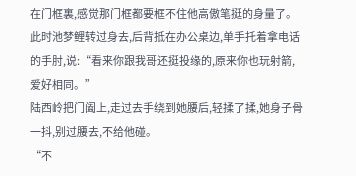在门框裏,感觉那门框都要框不住他高傲笔挺的身量了。
此时池梦鲤转过身去,后背抵在办公桌边,单手托着拿电话的手肘,说:“看来你跟我哥还挺投缘的,原来你也玩射箭,爱好相同。”
陆西岭把门阖上,走过去手绕到她腰后,轻揉了揉,她身子骨一抖,别过腰去,不给他碰。
“不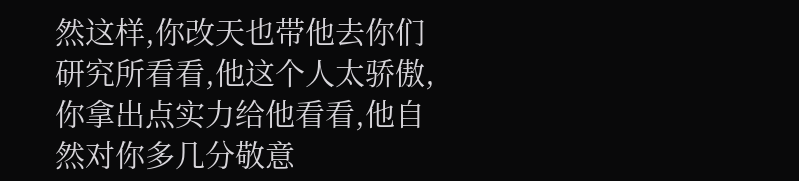然这样,你改天也带他去你们研究所看看,他这个人太骄傲,你拿出点实力给他看看,他自然对你多几分敬意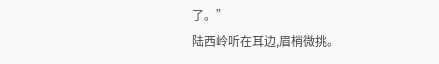了。”
陆西岭听在耳边,眉梢微挑。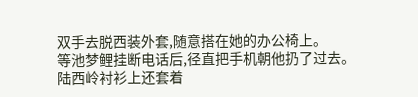双手去脱西装外套,随意搭在她的办公椅上。
等池梦鲤挂断电话后,径直把手机朝他扔了过去。
陆西岭衬衫上还套着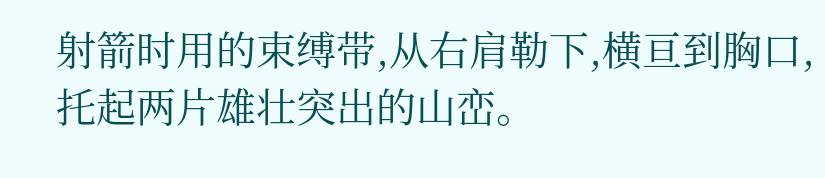射箭时用的束缚带,从右肩勒下,横亘到胸口,托起两片雄壮突出的山峦。